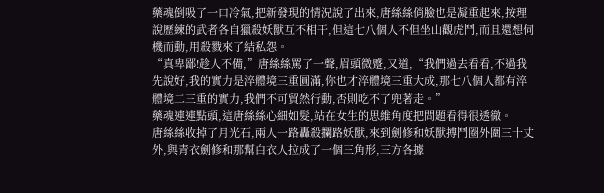藥魂倒吸了一口冷氣,把新發現的情況說了出來,唐絲絲俏臉也是凝重起來,按理說歷練的武者各自獵殺妖獸互不相干,但這七八個人不但坐山觀虎鬥,而且還想伺機而動,用殺戮來了結私怨。
“真卑鄙!趁人不備,”唐絲絲罵了一聲,眉頭微蹙,又道,“我們過去看看,不過我先說好,我的實力是淬體境三重圓滿,你也才淬體境三重大成,那七八個人都有淬體境二三重的實力,我們不可貿然行動,否則吃不了兜著走。”
藥魂連連點頭,這唐絲絲心細如髮,站在女生的思維角度把問題看得很透徹。
唐絲絲收掉了月光石,兩人一路轟殺攔路妖獸,來到劍修和妖獸搏鬥圈外圍三十丈外,與青衣劍修和那幫白衣人拉成了一個三角形,三方各據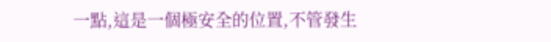一點,這是一個極安全的位置,不管發生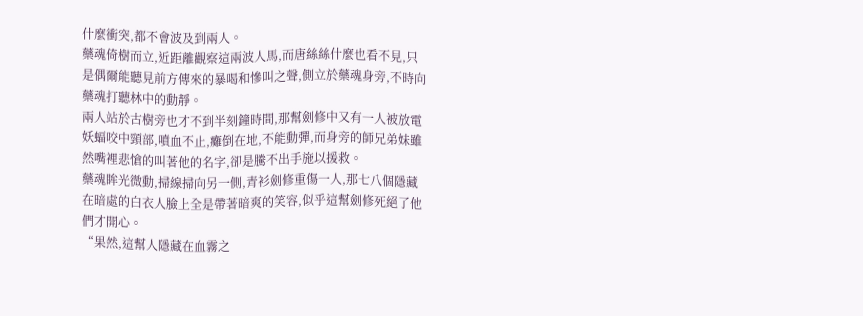什麼衝突,都不會波及到兩人。
藥魂倚樹而立,近距離觀察這兩波人馬,而唐絲絲什麼也看不見,只是偶爾能聽見前方傳來的暴喝和慘叫之聲,側立於藥魂身旁,不時向藥魂打聽林中的動靜。
兩人站於古樹旁也才不到半刻鐘時間,那幫劍修中又有一人被放電妖蝠咬中頸部,噴血不止,癱倒在地,不能動彈,而身旁的師兄弟妹雖然嘴裡悲愴的叫著他的名字,卻是騰不出手施以援救。
藥魂眸光微動,掃線掃向另一側,青衫劍修重傷一人,那七八個隱藏在暗處的白衣人臉上全是帶著暗爽的笑容,似乎這幫劍修死絕了他們才開心。
“果然,這幫人隱藏在血霧之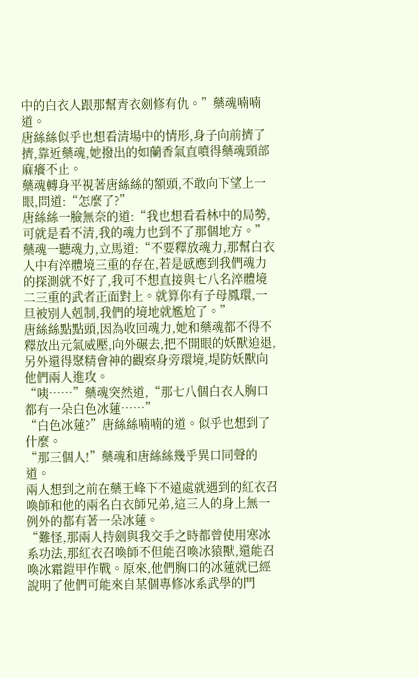中的白衣人跟那幫青衣劍修有仇。”藥魂喃喃道。
唐絲絲似乎也想看清場中的情形,身子向前擠了擠,靠近藥魂,她撥出的如蘭香氣直噴得藥魂頸部麻癢不止。
藥魂轉身平視著唐絲絲的額頭,不敢向下望上一眼,問道:“怎麼了?”
唐絲絲一臉無奈的道:“我也想看看林中的局勢,可就是看不清,我的魂力也到不了那個地方。”
藥魂一聽魂力,立馬道:“不要釋放魂力,那幫白衣人中有淬體境三重的存在,若是感應到我們魂力的探測就不好了,我可不想直接與七八名淬體境二三重的武者正面對上。就算你有子母鳳環,一旦被別人剋制,我們的境地就尷尬了。”
唐絲絲點點頭,因為收回魂力,她和藥魂都不得不釋放出元氣威壓,向外碾去,把不開眼的妖獸迫退,另外還得聚精會神的觀察身旁環境,堤防妖獸向他們兩人進攻。
“咦……”藥魂突然道,“那七八個白衣人胸口都有一朵白色冰蓮……”
“白色冰蓮?”唐絲絲喃喃的道。似乎也想到了什麼。
“那三個人!”藥魂和唐絲絲幾乎異口同聲的道。
兩人想到之前在藥王峰下不遠處就遇到的紅衣召喚師和他的兩名白衣師兄弟,這三人的身上無一例外的都有著一朵冰蓮。
“難怪,那兩人持劍與我交手之時都曾使用寒冰系功法,那紅衣召喚師不但能召喚冰猿獸,還能召喚冰霜鎧甲作戰。原來,他們胸口的冰蓮就已經說明了他們可能來自某個專修冰系武學的門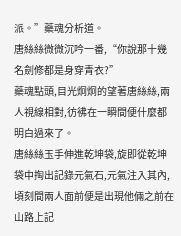派。”藥魂分析道。
唐絲絲微微沉吟一番,“你說那十幾名劍修都是身穿青衣?”
藥魂點頭,目光炯炯的望著唐絲絲,兩人視線相對,彷彿在一瞬間便什麼都明白過來了。
唐絲絲玉手伸進乾坤袋,旋即從乾坤袋中掏出記錄元氣石,元氣注入其內,頃刻間兩人面前便是出現他倆之前在山路上記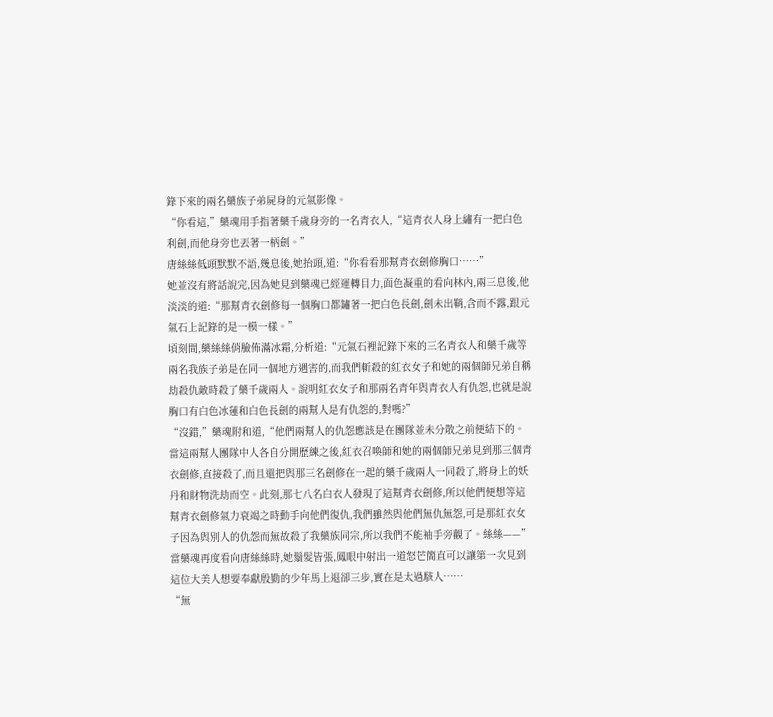錄下來的兩名藥族子弟屍身的元氣影像。
“你看這,”藥魂用手指著藥千歲身旁的一名青衣人,“這青衣人身上繡有一把白色利劍,而他身旁也丟著一柄劍。”
唐絲絲低頭默默不語,幾息後,她抬頭,道:“你看看那幫青衣劍修胸口……”
她並沒有將話說完,因為她見到藥魂已經運轉目力,面色凝重的看向林內,兩三息後,他淡淡的道:“那幫青衣劍修每一個胸口都鏽著一把白色長劍,劍未出鞘,含而不露,跟元氣石上記錄的是一模一樣。”
頃刻間,藥絲絲俏臉佈滿冰霜,分析道:“元氣石裡記錄下來的三名青衣人和藥千歲等兩名我族子弟是在同一個地方遇害的,而我們斬殺的紅衣女子和她的兩個師兄弟自稱劫殺仇敵時殺了藥千歲兩人。說明紅衣女子和那兩名青年與青衣人有仇怨,也就是說胸口有白色冰蓮和白色長劍的兩幫人是有仇怨的,對嗎?”
“沒錯,”藥魂附和道,“他們兩幫人的仇怨應該是在團隊並未分散之前便結下的。當這兩幫人團隊中人各自分開歷練之後,紅衣召喚師和她的兩個師兄弟見到那三個青衣劍修,直接殺了,而且還把與那三名劍修在一起的藥千歲兩人一同殺了,將身上的妖丹和財物洗劫而空。此刻,那七八名白衣人發現了這幫青衣劍修,所以他們便想等這幫青衣劍修氣力衰竭之時動手向他們復仇,我們雖然與他們無仇無怨,可是那紅衣女子因為與別人的仇怨而無故殺了我藥族同宗,所以我們不能袖手旁觀了。絲絲——”
當藥魂再度看向唐絲絲時,她鬚髮皆張,鳳眼中射出一道怒芒簡直可以讓第一次見到這位大美人想要奉獻殷勤的少年馬上退卻三步,實在是太過駭人……
“無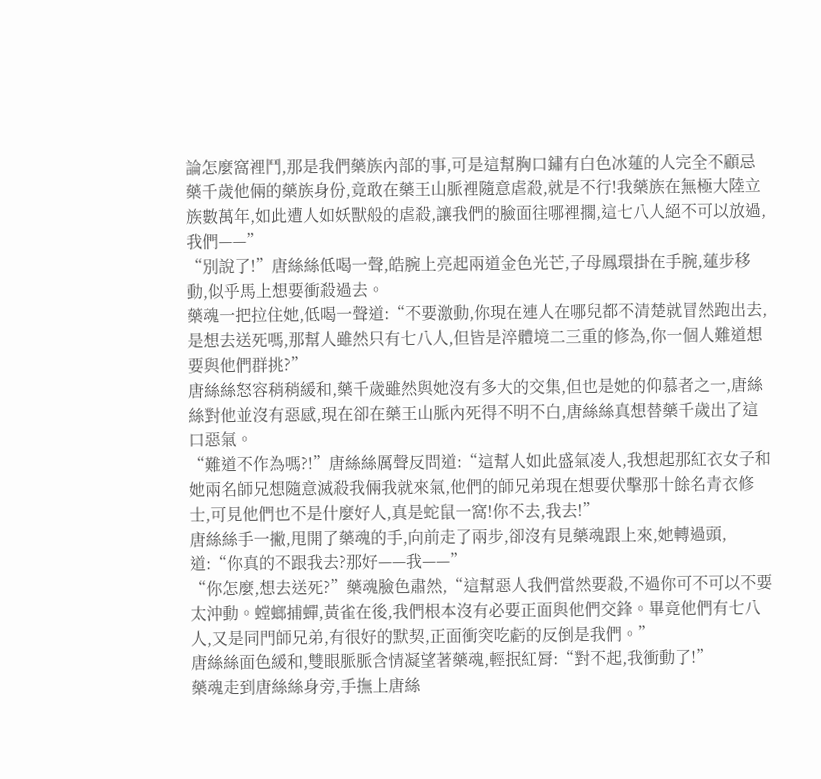論怎麼窩裡鬥,那是我們藥族內部的事,可是這幫胸口鏽有白色冰蓮的人完全不顧忌藥千歲他倆的藥族身份,竟敢在藥王山脈裡隨意虐殺,就是不行!我藥族在無極大陸立族數萬年,如此遭人如妖獸般的虐殺,讓我們的臉面往哪裡擱,這七八人絕不可以放過,我們——”
“別說了!”唐絲絲低喝一聲,皓腕上亮起兩道金色光芒,子母鳳環掛在手腕,蓮步移動,似乎馬上想要衝殺過去。
藥魂一把拉住她,低喝一聲道:“不要激動,你現在連人在哪兒都不清楚就冒然跑出去,是想去送死嗎,那幫人雖然只有七八人,但皆是淬體境二三重的修為,你一個人難道想要與他們群挑?”
唐絲絲怒容稍稍緩和,藥千歲雖然與她沒有多大的交集,但也是她的仰慕者之一,唐絲絲對他並沒有惡感,現在卻在藥王山脈內死得不明不白,唐絲絲真想替藥千歲出了這口惡氣。
“難道不作為嗎?!”唐絲絲厲聲反問道:“這幫人如此盛氣凌人,我想起那紅衣女子和她兩名師兄想隨意滅殺我倆我就來氣,他們的師兄弟現在想要伏擊那十餘名青衣修士,可見他們也不是什麼好人,真是蛇鼠一窩!你不去,我去!”
唐絲絲手一撇,甩開了藥魂的手,向前走了兩步,卻沒有見藥魂跟上來,她轉過頭,道:“你真的不跟我去?那好——我——”
“你怎麼,想去送死?”藥魂臉色肅然,“這幫惡人我們當然要殺,不過你可不可以不要太沖動。螳螂捕蟬,黃雀在後,我們根本沒有必要正面與他們交鋒。畢竟他們有七八人,又是同門師兄弟,有很好的默契,正面衝突吃虧的反倒是我們。”
唐絲絲面色緩和,雙眼脈脈含情凝望著藥魂,輕抿紅脣:“對不起,我衝動了!”
藥魂走到唐絲絲身旁,手撫上唐絲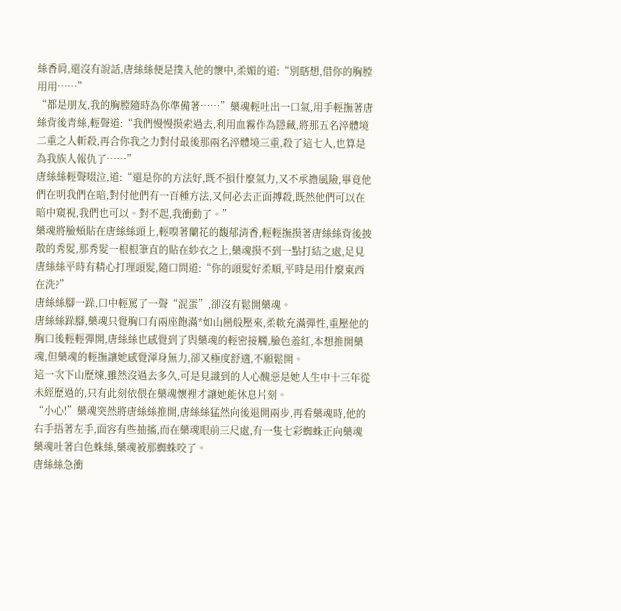絲香肩,還沒有說話,唐絲絲便是撲入他的懷中,柔媚的道:“別瞎想,借你的胸膛用用……”
“都是朋友,我的胸膛隨時為你準備著……”藥魂輕吐出一口氣,用手輕撫著唐絲背後青絲,輕聲道:“我們慢慢摸索過去,利用血霧作為隱藏,將那五名淬體境二重之人斬殺,再合你我之力對付最後那兩名淬體境三重,殺了這七人,也算是為我族人報仇了……”
唐絲絲輕聲啜泣,道:“還是你的方法好,既不損什麼氣力,又不承擔風險,畢竟他們在明我們在暗,對付他們有一百種方法,又何必去正面搏殺,既然他們可以在暗中窺視,我們也可以。對不起,我衝動了。”
藥魂將臉頰貼在唐絲絲頭上,輕嗅著蘭花的馥郁清香,輕輕撫摸著唐絲絲背後披散的秀髮,那秀髮一根根筆直的貼在紗衣之上,藥魂摸不到一點打結之處,足見唐絲絲平時有精心打理頭髮,隨口問道:“你的頭髮好柔順,平時是用什麼東西在洗?”
唐絲絲腳一跺,口中輕罵了一聲“混蛋”,卻沒有鬆開藥魂。
唐絲絲跺腳,藥魂只覺胸口有兩座飽滿*如山巒般壓來,柔軟充滿彈性,重壓他的胸口後輕輕彈開,唐絲絲也感覺到了與藥魂的輕密接觸,臉色羞紅,本想推開藥魂,但藥魂的輕撫讓她感覺渾身無力,卻又極度舒適,不願鬆開。
這一次下山歷煉,雖然沒過去多久,可是見識到的人心醜惡是她人生中十三年從未經歷過的,只有此刻依偎在藥魂懷裡才讓她能休息片刻。
“小心!”藥魂突然將唐絲絲推開,唐絲絲猛然向後退開兩步,再看藥魂時,他的右手捂著左手,面容有些抽搐,而在藥魂眼前三尺處,有一隻七彩蜘蛛正向藥魂藥魂吐著白色蛛絲,藥魂被那蜘蛛咬了。
唐絲絲急衝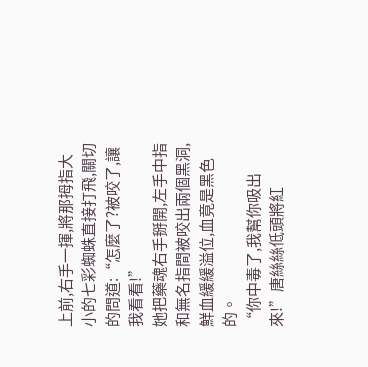上前,右手一揮,將那拇指大小的七彩蜘蛛直接打飛,關切的問道:“怎麼了?被咬了,讓我看看!”
她把藥魂右手掰開,左手中指和無名指間被咬出兩個黑洞,鮮血緩緩溢位,血竟是黑色的。
“你中毒了,我幫你吸出來!”唐絲絲低頭將紅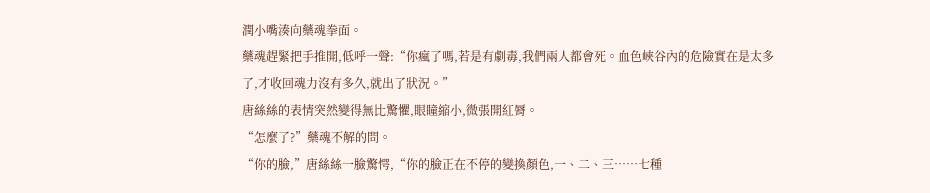潤小嘴湊向藥魂拳面。
藥魂趕緊把手推開,低呼一聲:“你瘋了嗎,若是有劇毒,我們兩人都會死。血色峽谷內的危險實在是太多了,才收回魂力沒有多久,就出了狀況。”
唐絲絲的表情突然變得無比驚懼,眼瞳縮小,微張開紅脣。
“怎麼了?”藥魂不解的問。
“你的臉,”唐絲絲一臉驚愕,“你的臉正在不停的變換顏色,一、二、三……七種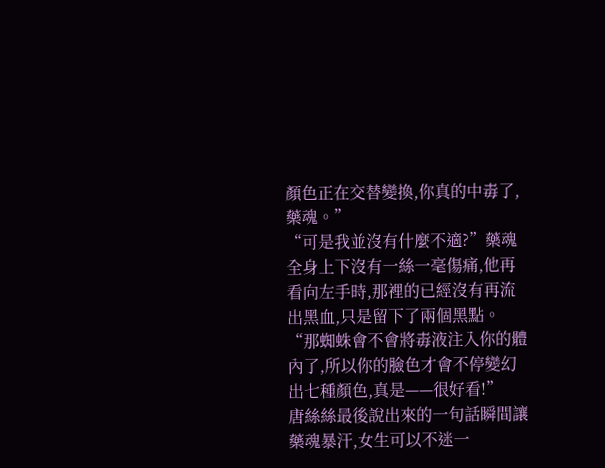顏色正在交替變換,你真的中毒了,藥魂。”
“可是我並沒有什麼不適?”藥魂全身上下沒有一絲一毫傷痛,他再看向左手時,那裡的已經沒有再流出黑血,只是留下了兩個黑點。
“那蜘蛛會不會將毒液注入你的體內了,所以你的臉色才會不停變幻出七種顏色,真是——很好看!”
唐絲絲最後說出來的一句話瞬間讓藥魂暴汗,女生可以不迷一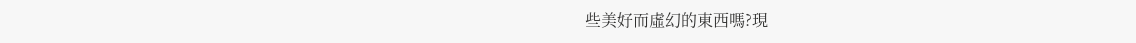些美好而虛幻的東西嗎?現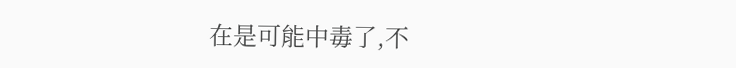在是可能中毒了,不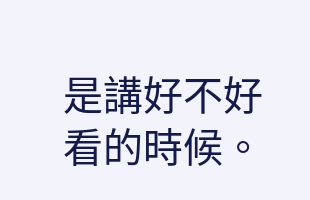是講好不好看的時候。